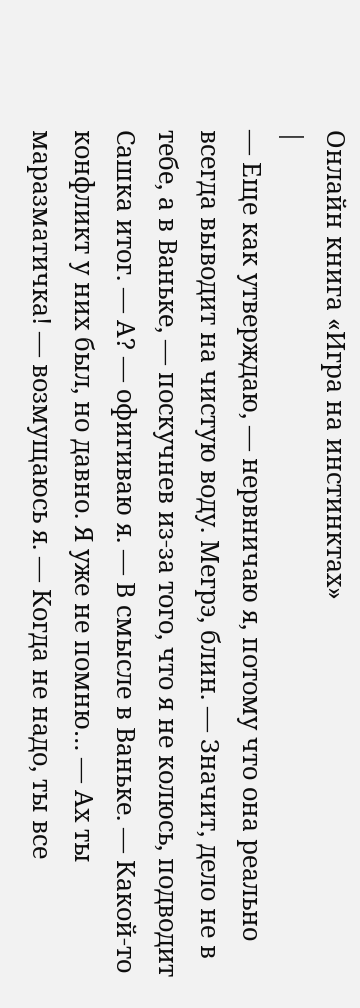Онлайн книга «Игра на инстинктах»
|
— Еще как утверждаю, — нервничаю я, потому что она реально всегда выводит на чистую воду. Мегрэ, блин. — Значит, дело не в тебе, а в Ваньке, — поскучнев из-за того, что я не колюсь, подводит Сашка итог. — А? — офигиваю я. — В смысле в Ваньке. — Какой-то конфликт у них был, но давно. Я уже не помню… — Ах ты маразматичка! — возмущаюсь я. — Когда не надо, ты все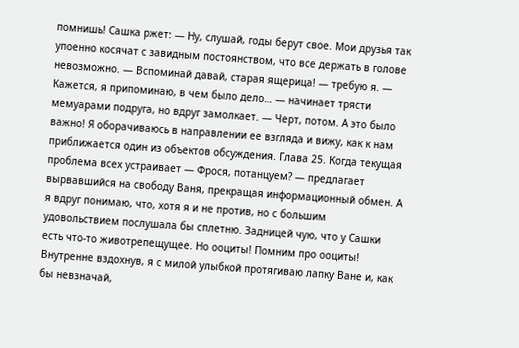помнишь! Сашка ржет: — Ну, слушай, годы берут свое. Мои друзья так упоенно косячат с завидным постоянством, что все держать в голове невозможно. — Вспоминай давай, старая ящерица! — требую я. — Кажется, я припоминаю, в чем было дело… — начинает трясти мемуарами подруга, но вдруг замолкает. — Черт, потом. А это было важно! Я оборачиваюсь в направлении ее взгляда и вижу, как к нам приближается один из объектов обсуждения. Глава 25. Когда текущая проблема всех устраивает — Фрося, потанцуем? — предлагает вырвавшийся на свободу Ваня, прекращая информационный обмен. А я вдруг понимаю, что, хотя я и не против, но с большим удовольствием послушала бы сплетню. Задницей чую, что у Сашки есть что-то животрепещущее. Но ооциты! Помним про ооциты! Внутренне вздохнув, я с милой улыбкой протягиваю лапку Ване и, как бы невзначай,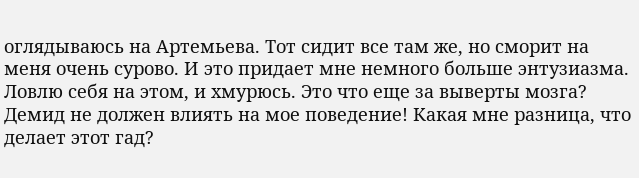оглядываюсь на Артемьева. Тот сидит все там же, но сморит на меня очень сурово. И это придает мне немного больше энтузиазма. Ловлю себя на этом, и хмурюсь. Это что еще за выверты мозга? Демид не должен влиять на мое поведение! Какая мне разница, что делает этот гад?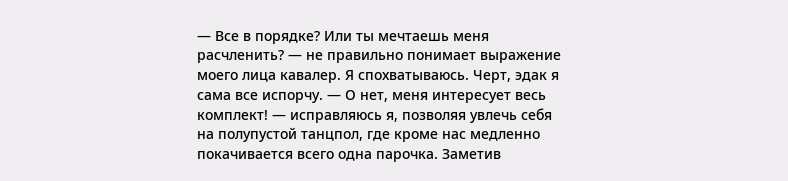— Все в порядке? Или ты мечтаешь меня расчленить? — не правильно понимает выражение моего лица кавалер. Я спохватываюсь. Черт, эдак я сама все испорчу. — О нет, меня интересует весь комплект! — исправляюсь я, позволяя увлечь себя на полупустой танцпол, где кроме нас медленно покачивается всего одна парочка. Заметив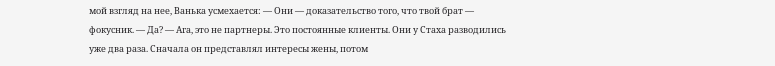мой взгляд на нее, Ванька усмехается: — Они — доказательство того, что твой брат — фокусник. — Да? — Ага, это не партнеры. Это постоянные клиенты. Они у Стаха разводились уже два раза. Сначала он представлял интересы жены, потом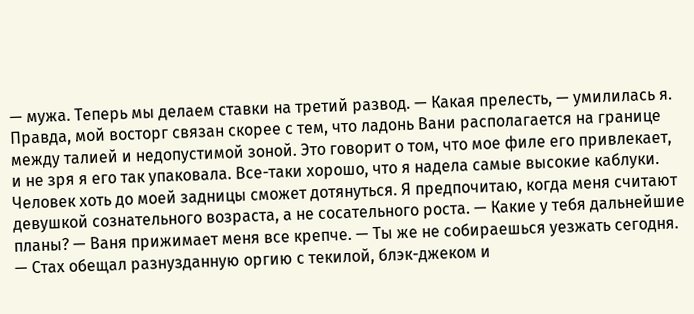— мужа. Теперь мы делаем ставки на третий развод. — Какая прелесть, — умилилась я. Правда, мой восторг связан скорее с тем, что ладонь Вани располагается на границе между талией и недопустимой зоной. Это говорит о том, что мое филе его привлекает, и не зря я его так упаковала. Все-таки хорошо, что я надела самые высокие каблуки. Человек хоть до моей задницы сможет дотянуться. Я предпочитаю, когда меня считают девушкой сознательного возраста, а не сосательного роста. — Какие у тебя дальнейшие планы? — Ваня прижимает меня все крепче. — Ты же не собираешься уезжать сегодня. — Стах обещал разнузданную оргию с текилой, блэк-джеком и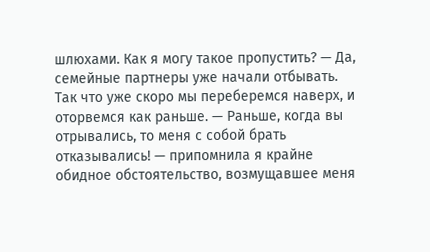шлюхами. Как я могу такое пропустить? — Да, семейные партнеры уже начали отбывать. Так что уже скоро мы переберемся наверх, и оторвемся как раньше. — Раньше, когда вы отрывались, то меня с собой брать отказывались! — припомнила я крайне обидное обстоятельство, возмущавшее меня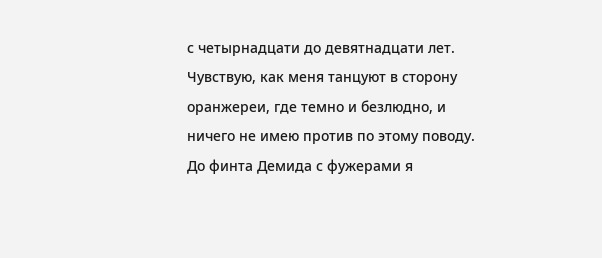с четырнадцати до девятнадцати лет. Чувствую, как меня танцуют в сторону оранжереи, где темно и безлюдно, и ничего не имею против по этому поводу. До финта Демида с фужерами я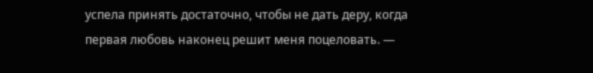успела принять достаточно, чтобы не дать деру, когда первая любовь наконец решит меня поцеловать. —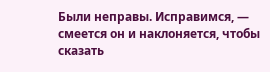Были неправы. Исправимся, — смеется он и наклоняется, чтобы сказать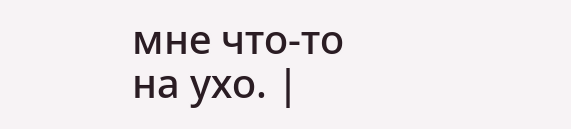мне что-то на ухо. |